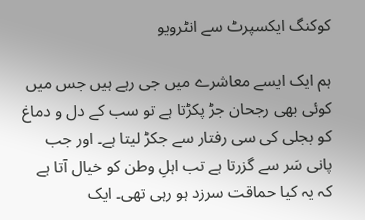کوکنگ ایکسپرٹ سے انٹرویو

ہم ایک ایسے معاشرے میں جی رہے ہیں جس میں کوئی بھی رجحان جڑ پکڑتا ہے تو سب کے دل و دماغ کو بجلی کی سی رفتار سے جکڑ لیتا ہے۔ اور جب پانی سَر سے گزرتا ہے تب اہلِ وطن کو خیال آتا ہے کہ یہ کیا حماقت سرزد ہو رہی تھی۔ ایک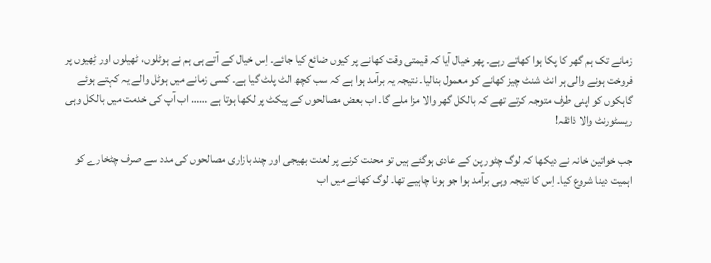زمانے تک ہم گھر کا پکا ہوا کھاتے رہے۔ پھر خیال آیا کہ قیمتی وقت کھانے پر کیوں ضائع کیا جائے۔ اِس خیال کے آتے ہی ہم نے ہوٹلوں، ٹھیلوں اور ٹِھیوں پر فروخت ہونے والی ہر انٹ شنٹ چیز کھانے کو معمول بنالیا۔ نتیجہ یہ برآمد ہوا ہے کہ سب کچھ الٹ پلٹ گیا ہے۔ کسی زمانے میں ہوٹل والے یہ کہتے ہوئے گاہکوں کو اپنی طرف متوجہ کرتے تھے کہ بالکل گھر والا مزا ملے گا۔ اب بعض مصالحوں کے پیکٹ پر لکھا ہوتا ہے …… اب آپ کی خدمت میں بالکل وہی ریسٹورنٹ والا ذائقہ!

جب خواتین خانہ نے دیکھا کہ لوگ چٹور پن کے عادی ہوگئے ہیں تو محنت کرنے پر لعنت بھیجی اور چند بازاری مصالحوں کی مدد سے صرف چٹخارے کو اہمیت دینا شروع کیا۔ اِس کا نتیجہ وہی برآمد ہوا جو ہونا چاہیے تھا۔ لوگ کھانے میں اب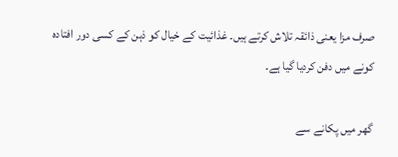صرف مزا یعنی ذائقہ تلاش کرتے ہیں۔ غذائیت کے خیال کو ذہن کے کسی دور افتادہ کونے میں دفن کردیا گیا ہے۔

گھر میں پکانے سے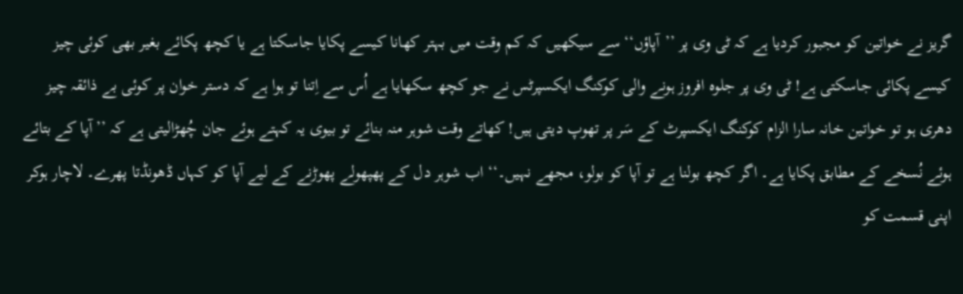گریز نے خواتین کو مجبور کردیا ہے کہ ٹی وی پر ’’آپاؤں‘‘ سے سیکھیں کہ کم وقت میں بہتر کھانا کیسے پکایا جاسکتا ہے یا کچھ پکائے بغیر بھی کوئی چیز کیسے پکائی جاسکتی ہے! ٹی وی پر جلوہ افروز ہونے والی کوکنگ ایکسپرٹس نے جو کچھ سکھایا ہے اُس سے اِتنا تو ہوا ہے کہ دستر خوان پر کوئی بے ذائقہ چیز دھری ہو تو خواتین خانہ سارا الزام کوکنگ ایکسپرٹ کے سَر پر تھوپ دیتی ہیں! کھاتے وقت شوہر منہ بنائے تو بیوی یہ کہتے ہوئے جان چُھڑالیتی ہے کہ ’’آپا کے بتائے ہوئے نُسخے کے مطابق پکایا ہے۔ اگر کچھ بولنا ہے تو آپا کو بولو، مجھے نہیں۔‘‘ اب شوہر دل کے پھپھولے پھوڑنے کے لیے آپا کو کہاں ڈھونڈتا پھرے۔ لاچار ہوکر اپنی قسمت کو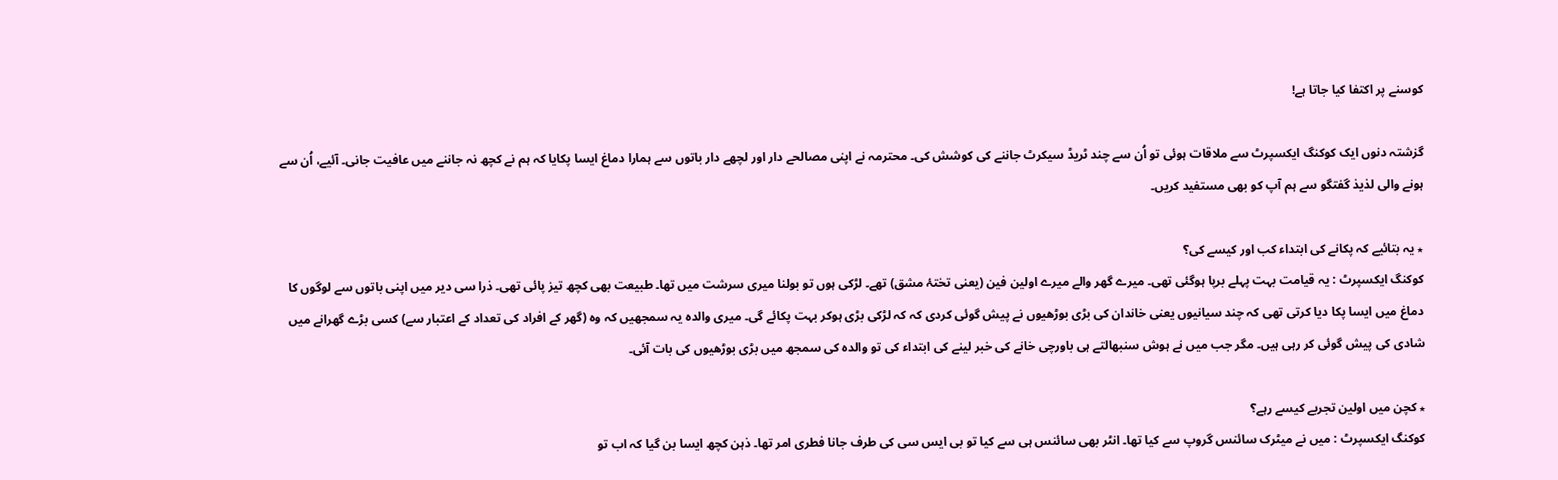کوسنے پر اکتفا کیا جاتا ہے!

گزشتہ دنوں ایک کوکنگ ایکسپرٹ سے ملاقات ہوئی تو اُن سے چند ٹریڈ سیکرٹ جاننے کی کوشش کی۔ محترمہ نے اپنی مصالحے دار اور لچھے دار باتوں سے ہمارا دماغ ایسا پکایا کہ ہم نے کچھ نہ جاننے میں عافیت جانی۔ آئیے، اُن سے ہونے والی لذیذ گفتگو سے ہم آپ کو بھی مستفید کریں۔

٭ یہ بتائیے کہ پکانے کی ابتداء کب اور کیسے کی؟
کوکنگ ایکسپرٹ : یہ قیامت بہت پہلے برپا ہوگئی تھی۔ میرے گھر والے میرے اولین فین (یعنی تختۂ مشق) تھے۔ لڑکی ہوں تو بولنا میری سرشت میں تھا۔ طبیعت بھی کچھ تیز پائی تھی۔ ذرا سی دیر میں اپنی باتوں سے لوگوں کا دماغ میں ایسا پکا دیا کرتی تھی کہ چند سیانیوں یعنی خاندان کی بڑی بوڑھیوں نے پیش گوئی کردی کہ کہ لڑکی بڑی ہوکر بہت پکائے گی۔ میری والدہ یہ سمجھیں کہ وہ (گھر کے افراد کی تعداد کے اعتبار سے) کسی بڑے گھرانے میں شادی کی پیش گوئی کر رہی ہیں۔ مگر جب میں نے ہوش سنبھالتے ہی باورچی خانے کی خبر لینے کی ابتداء کی تو والدہ کی سمجھ میں بڑی بوڑھیوں کی بات آئی۔

٭ کچن میں اولین تجربے کیسے رہے؟
کوکنگ ایکسپرٹ : میں نے میٹرک سائنس گروپ سے کیا تھا۔ انٹر بھی سائنس ہی سے کیا تو بی ایس سی کی طرف جانا فطری امر تھا۔ ذہن کچھ ایسا بن گیا کہ اب تو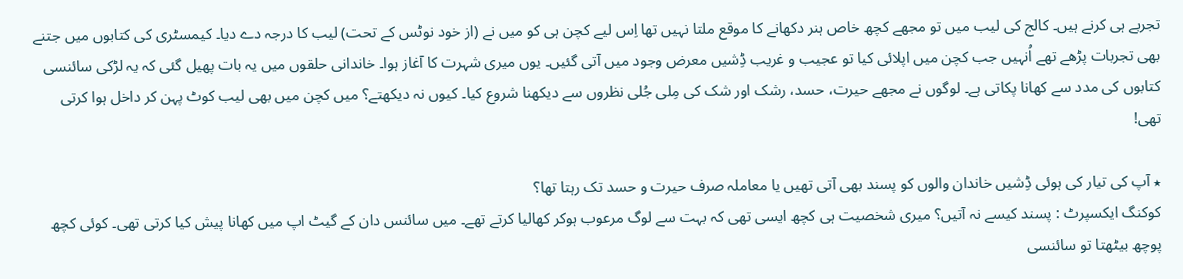تجربے ہی کرنے ہیں۔ کالج کی لیب میں تو مجھے کچھ خاص ہنر دکھانے کا موقع ملتا نہیں تھا اِس لیے کچن ہی کو میں نے (از خود نوٹس کے تحت) لیب کا درجہ دے دیا۔ کیمسٹری کی کتابوں میں جتنے بھی تجربات پڑھے تھے اُنہیں جب کچن میں اپلائی کیا تو عجیب و غریب ڈِشیں معرض وجود میں آتی گئیں۔ یوں میری شہرت کا آغاز ہوا۔ خاندانی حلقوں میں یہ بات پھیل گئی کہ یہ لڑکی سائنسی کتابوں کی مدد سے کھانا پکاتی ہے۔ لوگوں نے مجھے حیرت، حسد، رشک اور شک کی مِلی جُلی نظروں سے دیکھنا شروع کیا۔ کیوں نہ دیکھتے؟ میں کچن میں بھی لیب کوٹ پہن کر داخل ہوا کرتی تھی!

٭ آپ کی تیار کی ہوئی ڈِشیں خاندان والوں کو پسند بھی آتی تھیں یا معاملہ صرف حیرت و حسد تک رہتا تھا؟
کوکنگ ایکسپرٹ : پسند کیسے نہ آتیں؟ میری شخصیت ہی کچھ ایسی تھی کہ بہت سے لوگ مرعوب ہوکر کھالیا کرتے تھے۔ میں سائنس دان کے گیٹ اپ میں کھانا پیش کیا کرتی تھی۔ کوئی کچھ پوچھ بیٹھتا تو سائنسی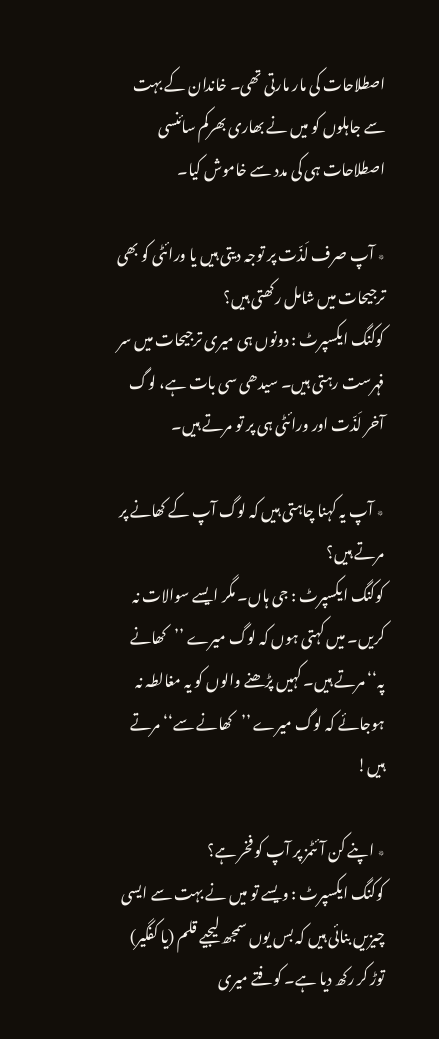اصطلاحات کی مار مارتی تھی۔ خاندان کے بہت سے جاہلوں کو میں نے بھاری بھرکم سائنسی اصطلاحات ہی کی مدد سے خاموش کیا۔

٭ آپ صرف لَذّت پر توجہ دیتی ہیں یا ورائٹی کو بھی ترجیحات میں شامل رکھتی ہیں؟
کوکنگ ایکسپرٹ : دونوں ہی میری ترجیحات میں سر فہرست رہتی ہیں۔ سیدھی سی بات ہے، لوگ آخر لَذّت اور ورائٹی ہی پر تو مرتے ہیں۔

٭ آپ یہ کہنا چاہتی ہیں کہ لوگ آپ کے کھانے پر مرتے ہیں؟
کوکنگ ایکسپرٹ : جی ہاں۔ مگر ایسے سوالات نہ کریں۔ میں کہتی ہوں کہ لوگ میرے ’’کھانے پہ‘‘ مرتے ہیں۔ کہیں پڑھنے والوں کو یہ مغالطہ نہ ہوجائے کہ لوگ میرے ’’کھانے سے‘‘ مرتے ہیں!

٭ اپنے کن آئٹمز پر آپ کو فخر ہے؟
کوکنگ ایکسپرٹ : ویسے تو میں نے بہت سے ایسی چیزیں بنائی ہیں کہ بس یوں سمجھ لیجیے قلم (یا کفگیر) توڑ کر رکھ دیا ہے۔ کوفتے میری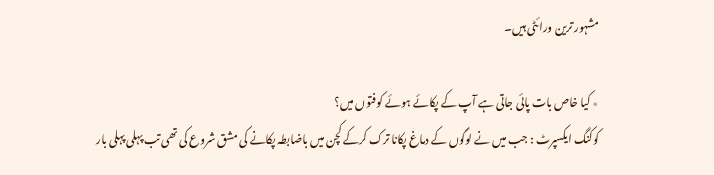مشہور ترین ورائٹی ہیں۔

٭ کیا خاص بات پائی جاتی ہے آپ کے پکائے ہوئے کوفتوں میں؟
کوکنگ ایکسپرٹ : جب میں نے لوگوں کے دماغ پکانا ترک کرکے کچن میں باضابطہ پکانے کی مشق شروع کی تھی تب پہلی پہلی بار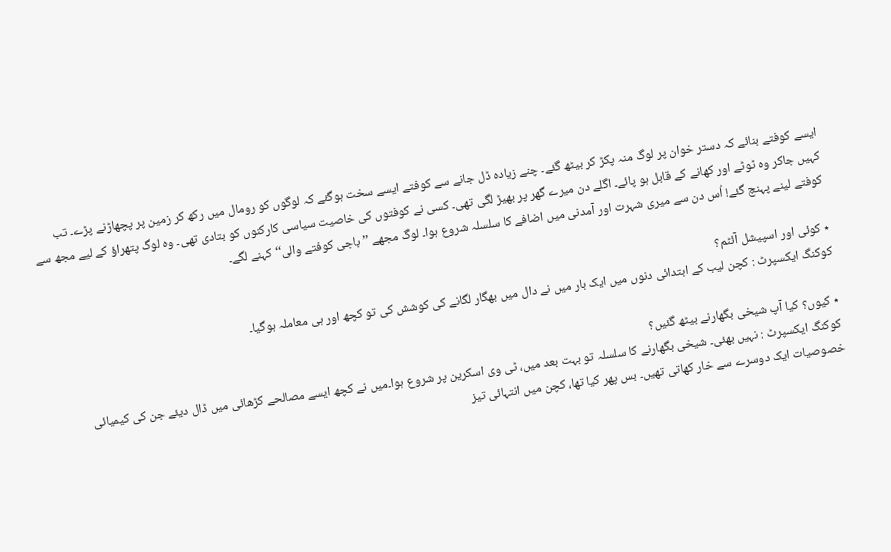ایسے کوفتے بنائے کہ دستر خوان پر لوگ منہ پکڑ کر بیٹھ گئے۔ چنے زیادہ ڈل جانے سے کوفتے ایسے سخت ہوگئے کہ لوگوں کو رومال میں رکھ کر زمین پر پچھاڑنے پڑے۔ تب کہیں جاکر وہ ٹوٹے اور کھانے کے قابل ہو پائے۔ اگلے دن میرے گھر پر بھیڑ لگی تھی۔ کسی نے کوفتوں کی خاصیت سیاسی کارکنوں کو بتادی تھی۔ وہ لوگ پتھراؤ کے لیے مجھ سے کوفتے لینے پہنچ گئے! اُس دن سے میری شہرت اور آمدنی میں اضافے کا سلسلہ شروع ہوا۔ لوگ مجھے ’’باجی کوفتے والی‘‘ کہنے لگے۔

٭ کوئی اور اسپیشل آئٹم؟
کوکنگ ایکسپرٹ : کچن لیب کے ابتدائی دنوں میں ایک بار میں نے دال میں بھگار لگانے کی کوشش کی تو کچھ اور ہی معاملہ ہوگیا۔

٭ کیوں؟ کیا آپ شیخی بگھارنے بیٹھ گئیں؟
کوکنگ ایکسپرٹ : نہیں بھئی۔ شیخی بگھارنے کا سلسلہ تو بہت بعد میں، ٹی وی اسکرین پر شروع ہوا۔میں نے کچھ ایسے مصالحے کڑھائی میں ڈال دیئے جن کی کیمیائی خصوصیات ایک دوسرے سے خار کھاتی تھیں۔ بس پھر کیا تھا، کچن میں انتہائی تیز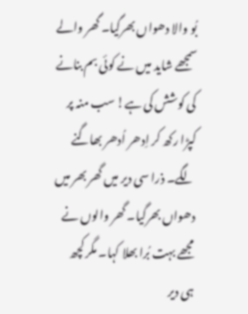بُو والا دھواں بھرگیا۔ گھر والے سمجھے شاید میں نے کوئی بم بنانے کی کوشش کی ہے! سب منہ پر کپڑا رکھ کر اِدھر اُدھر بھاگنے لگے۔ ذرا سی دیر میں گھر بھر میں دھواں بھرگیا۔ گھر والوں نے مجھے بہت بُرا بھلا کہا۔ مگر کچھ ہی دیر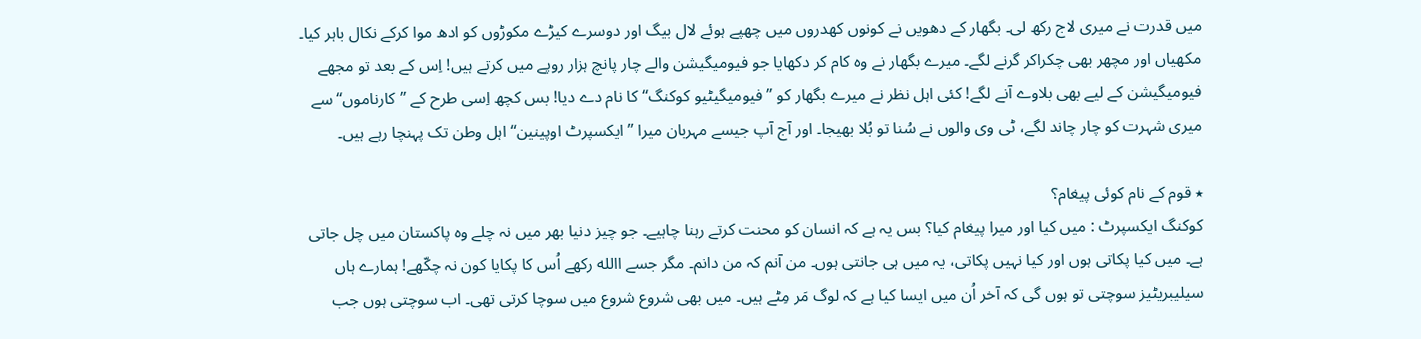میں قدرت نے میری لاج رکھ لی۔ بگھار کے دھویں نے کونوں کھدروں میں چھپے ہوئے لال بیگ اور دوسرے کیڑے مکوڑوں کو ادھ موا کرکے نکال باہر کیا۔ مکھیاں اور مچھر بھی چکراکر گرنے لگے۔ میرے بگھار نے وہ کام کر دکھایا جو فیومیگیشن والے چار پانچ ہزار روپے میں کرتے ہیں! اِس کے بعد تو مجھے فیومیگیشن کے لیے بھی بلاوے آنے لگے! کئی اہل نظر نے میرے بگھار کو ’’فیومیگیٹیو کوکنگ‘‘ کا نام دے دیا! بس کچھ اِسی طرح کے ’’کارناموں‘‘ سے میری شہرت کو چار چاند لگے، ٹی وی والوں نے سُنا تو بُلا بھیجا۔ اور آج آپ جیسے مہربان میرا ’’ایکسپرٹ اوپینین‘‘ اہل وطن تک پہنچا رہے ہیں۔

٭ قوم کے نام کوئی پیغام؟
کوکنگ ایکسپرٹ : میں کیا اور میرا پیغام کیا؟ بس یہ ہے کہ انسان کو محنت کرتے رہنا چاہیے۔ جو چیز دنیا بھر میں نہ چلے وہ پاکستان میں چل جاتی ہے۔ میں کیا پکاتی ہوں اور کیا نہیں پکاتی، یہ میں ہی جانتی ہوں۔ من آنم کہ من دانم۔ مگر جسے االله رکھے اُس کا پکایا کون نہ چکّھے! ہمارے ہاں سیلیبریٹیز سوچتی تو ہوں گی کہ آخر اُن میں ایسا کیا ہے کہ لوگ مَر مِٹے ہیں۔ میں بھی شروع شروع میں سوچا کرتی تھی۔ اب سوچتی ہوں جب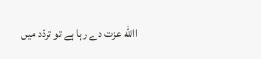االله عزت دے رہا ہے تو تردّد میں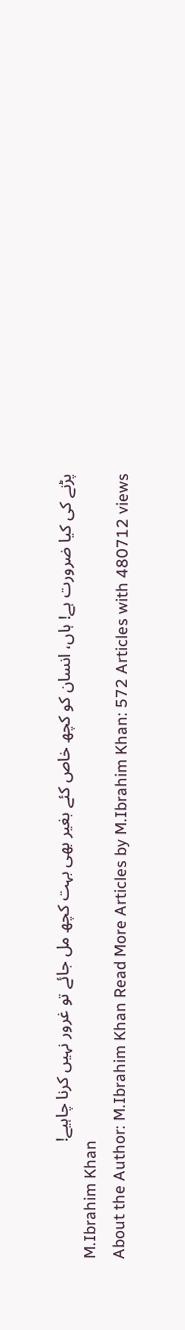پڑنے کی کیا ضرورت ہے! ہاں، انسان کو کچھ خاص کئے بغیر بھی بہت کچھ مل جائے تو غرور نہیں کرنا چاہیے!
M.Ibrahim Khan
About the Author: M.Ibrahim Khan Read More Articles by M.Ibrahim Khan: 572 Articles with 480712 views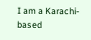I am a Karachi-based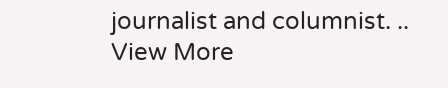journalist and columnist. .. View More